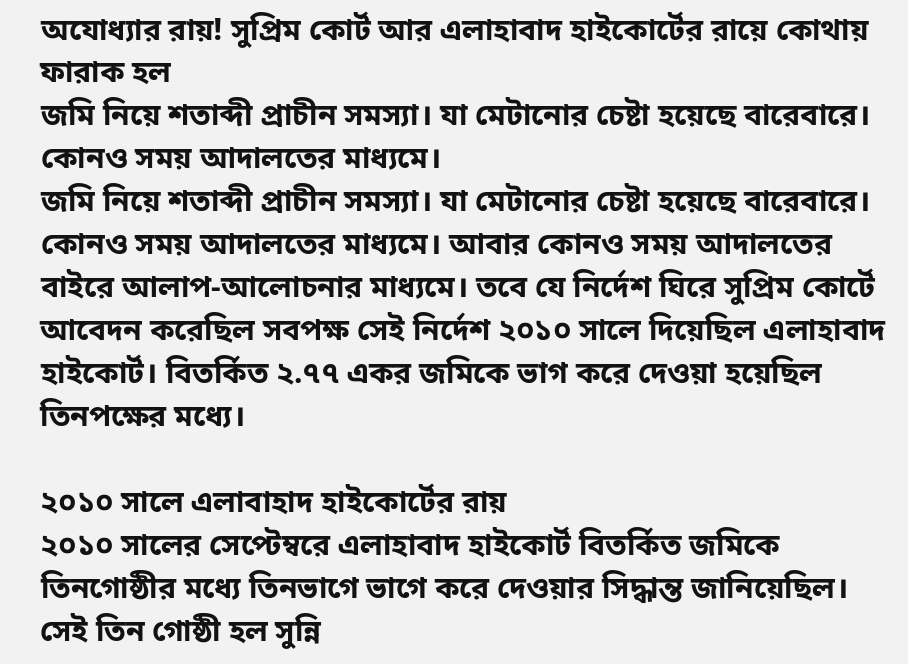অযোধ্যার রায়! সুপ্রিম কোর্ট আর এলাহাবাদ হাইকোর্টের রায়ে কোথায় ফারাক হল
জমি নিয়ে শতাব্দী প্রাচীন সমস্যা। যা মেটানোর চেষ্টা হয়েছে বারেবারে। কোনও সময় আদালতের মাধ্যমে।
জমি নিয়ে শতাব্দী প্রাচীন সমস্যা। যা মেটানোর চেষ্টা হয়েছে বারেবারে। কোনও সময় আদালতের মাধ্যমে। আবার কোনও সময় আদালতের বাইরে আলাপ-আলোচনার মাধ্যমে। তবে যে নির্দেশ ঘিরে সুপ্রিম কোর্টে আবেদন করেছিল সবপক্ষ সেই নির্দেশ ২০১০ সালে দিয়েছিল এলাহাবাদ হাইকোর্ট। বিতর্কিত ২.৭৭ একর জমিকে ভাগ করে দেওয়া হয়েছিল তিনপক্ষের মধ্যে।

২০১০ সালে এলাবাহাদ হাইকোর্টের রায়
২০১০ সালের সেপ্টেম্বরে এলাহাবাদ হাইকোর্ট বিতর্কিত জমিকে তিনগোষ্ঠীর মধ্যে তিনভাগে ভাগে করে দেওয়ার সিদ্ধান্ত জানিয়েছিল। সেই তিন গোষ্ঠী হল সুন্নি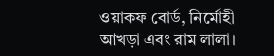ওয়াকফ বোর্ড, নির্মোহী আখড়া এবং রাম লালা।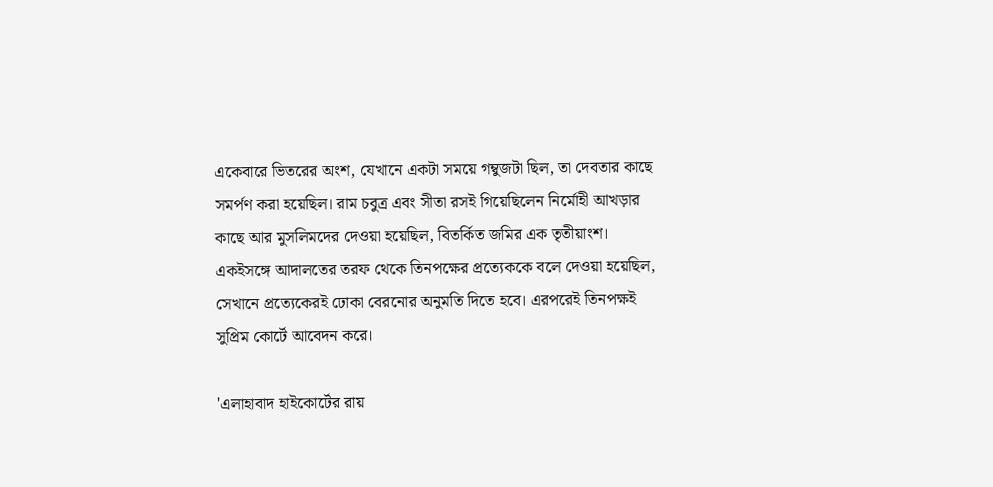একেবারে ভিতরের অংশ, যেখানে একটা সময়ে গম্বুজটা ছিল, তা দেবতার কাছে সমর্পণ করা হয়েছিল। রাম চবুত্র এবং সীতা রসই গিয়েছিলেন নির্মোহী আখড়ার কাছে আর মুসলিমদের দেওয়া হয়েছিল, বিতর্কিত জমির এক তৃতীয়াংশ।
একইসঙ্গে আদালতের তরফ থেকে তিনপক্ষের প্রত্যেককে বলে দেওয়া হয়েছিল, সেখানে প্রত্যেকেরই ঢোকা বেরনোর অনুমতি দিতে হবে। এরপরেই তিনপক্ষই সুপ্রিম কোর্টে আবেদন করে।

'এলাহাবাদ হাইকোর্টের রায়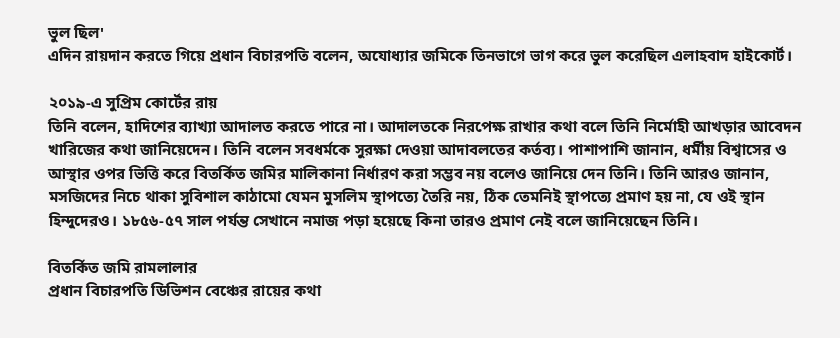ভুল ছিল'
এদিন রায়দান করতে গিয়ে প্রধান বিচারপতি বলেন, অযোধ্যার জমিকে তিনভাগে ভাগ করে ভুল করেছিল এলাহবাদ হাইকোর্ট।

২০১৯-এ সুপ্রিম কোর্টের রায়
তিনি বলেন, হাদিশের ব্যাখ্যা আদালত করতে পারে না। আদালতকে নিরপেক্ষ রাখার কথা বলে তিনি নির্মোহী আখড়ার আবেদন খারিজের কথা জানিয়েদেন। তিনি বলেন সবধর্মকে সুরক্ষা দেওয়া আদাবলতের কর্তব্য। পাশাপাশি জানান, ধর্মীয় বিশ্বাসের ও আস্থার ওপর ভিত্তি করে বিতর্কিত জমির মালিকানা নির্ধারণ করা সম্ভব নয় বলেও জানিয়ে দেন তিনি। তিনি আরও জানান, মসজিদের নিচে থাকা সুবিশাল কাঠামো যেমন মুসলিম স্থাপত্যে তৈরি নয়, ঠিক তেমনিই স্থাপত্যে প্রমাণ হয় না, যে ওই স্থান হিন্দুদেরও। ১৮৫৬-৫৭ সাল পর্যন্ত সেখানে নমাজ পড়া হয়েছে কিনা তারও প্রমাণ নেই বলে জানিয়েছেন তিনি।

বিতর্কিত জমি রামলালার
প্রধান বিচারপতি ডিভিশন বেঞ্চের রায়ের কথা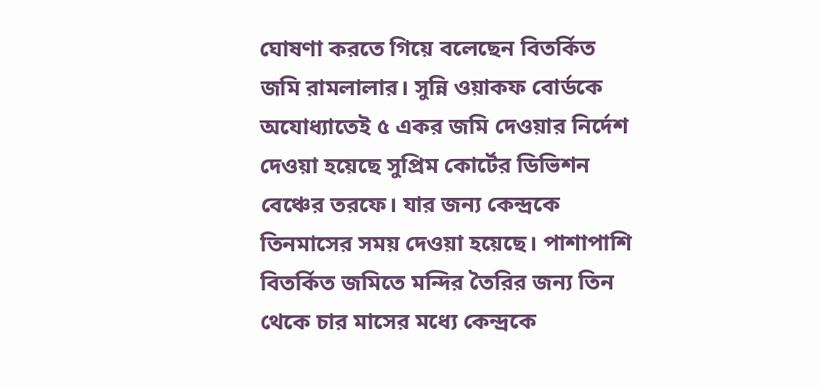ঘোষণা করতে গিয়ে বলেছেন বিতর্কিত জমি রামলালার। সুন্নি ওয়াকফ বোর্ডকে অযোধ্যাতেই ৫ একর জমি দেওয়ার নির্দেশ দেওয়া হয়েছে সুপ্রিম কোর্টের ডিভিশন বেঞ্চের তরফে। যার জন্য কেন্দ্রকে তিনমাসের সময় দেওয়া হয়েছে। পাশাপাশি বিতর্কিত জমিতে মন্দির তৈরির জন্য তিন থেকে চার মাসের মধ্যে কেন্দ্রকে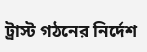ট্রাস্ট গঠনের নির্দেশ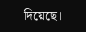দিয়েছে।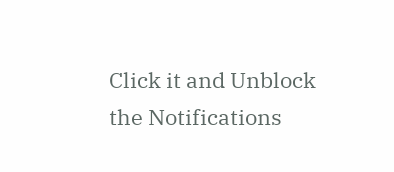Click it and Unblock the Notifications